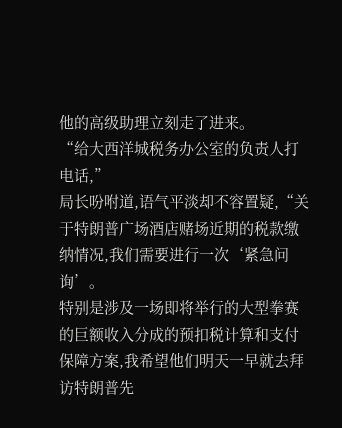他的高级助理立刻走了进来。
“给大西洋城税务办公室的负责人打电话,”
局长吩咐道,语气平淡却不容置疑,“关于特朗普广场酒店赌场近期的税款缴纳情况,我们需要进行一次‘紧急问询’。
特别是涉及一场即将举行的大型拳赛的巨额收入分成的预扣税计算和支付保障方案,我希望他们明天一早就去拜访特朗普先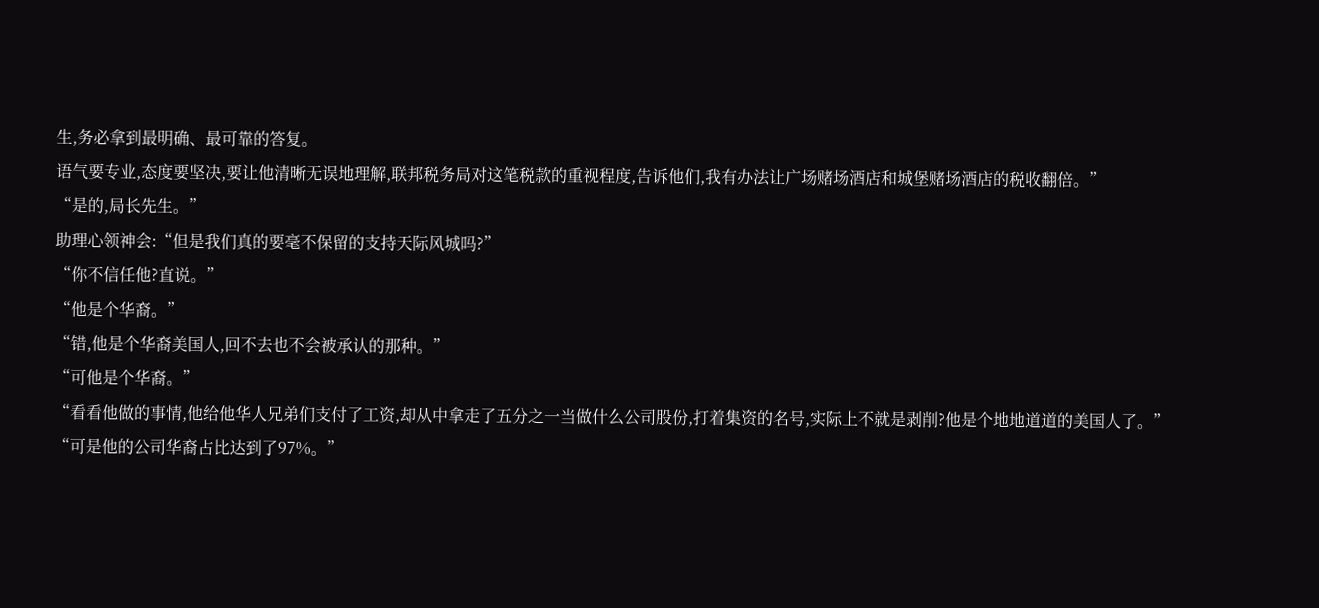生,务必拿到最明确、最可靠的答复。
语气要专业,态度要坚决,要让他清晰无误地理解,联邦税务局对这笔税款的重视程度,告诉他们,我有办法让广场赌场酒店和城堡赌场酒店的税收翻倍。”
“是的,局长先生。”
助理心领神会:“但是我们真的要毫不保留的支持天际风城吗?”
“你不信任他?直说。”
“他是个华裔。”
“错,他是个华裔美国人,回不去也不会被承认的那种。”
“可他是个华裔。”
“看看他做的事情,他给他华人兄弟们支付了工资,却从中拿走了五分之一当做什么公司股份,打着集资的名号,实际上不就是剥削?他是个地地道道的美国人了。”
“可是他的公司华裔占比达到了97%。”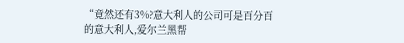“竟然还有3%?意大利人的公司可是百分百的意大利人,爱尔兰黑帮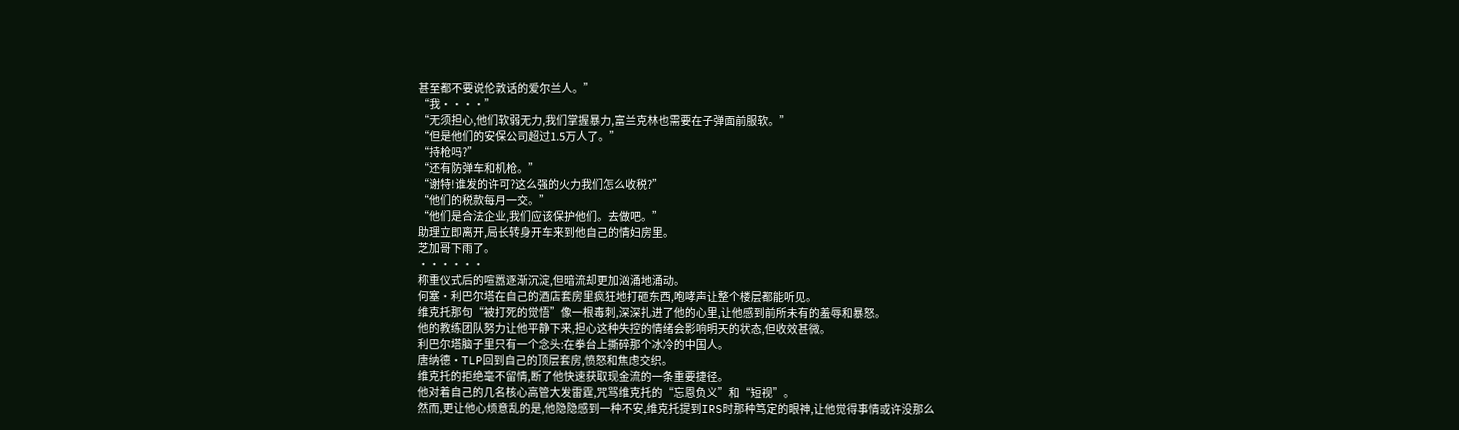甚至都不要说伦敦话的爱尔兰人。”
“我····”
“无须担心,他们软弱无力,我们掌握暴力,富兰克林也需要在子弹面前服软。”
“但是他们的安保公司超过1.5万人了。”
“持枪吗?”
“还有防弹车和机枪。”
“谢特!谁发的许可?这么强的火力我们怎么收税?”
“他们的税款每月一交。”
“他们是合法企业,我们应该保护他们。去做吧。”
助理立即离开,局长转身开车来到他自己的情妇房里。
芝加哥下雨了。
······
称重仪式后的喧嚣逐渐沉淀,但暗流却更加汹涌地涌动。
何塞·利巴尔塔在自己的酒店套房里疯狂地打砸东西,咆哮声让整个楼层都能听见。
维克托那句“被打死的觉悟”像一根毒刺,深深扎进了他的心里,让他感到前所未有的羞辱和暴怒。
他的教练团队努力让他平静下来,担心这种失控的情绪会影响明天的状态,但收效甚微。
利巴尔塔脑子里只有一个念头:在拳台上撕碎那个冰冷的中国人。
唐纳德·TLP回到自己的顶层套房,愤怒和焦虑交织。
维克托的拒绝毫不留情,断了他快速获取现金流的一条重要捷径。
他对着自己的几名核心高管大发雷霆,咒骂维克托的“忘恩负义”和“短视”。
然而,更让他心烦意乱的是,他隐隐感到一种不安,维克托提到IRS时那种笃定的眼神,让他觉得事情或许没那么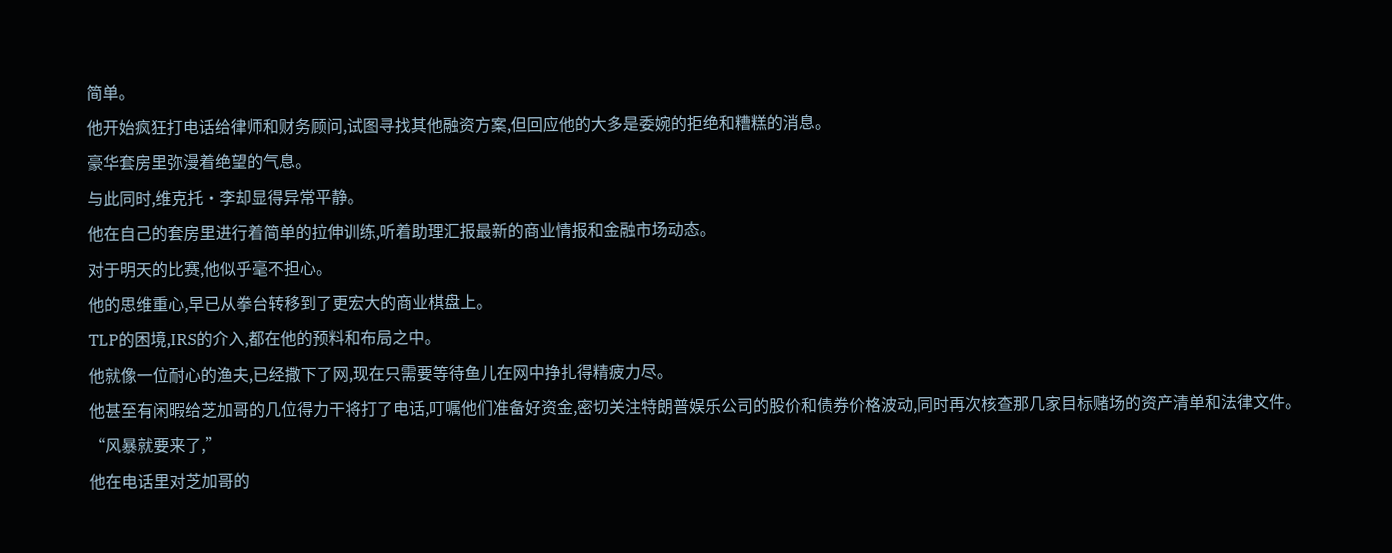简单。
他开始疯狂打电话给律师和财务顾问,试图寻找其他融资方案,但回应他的大多是委婉的拒绝和糟糕的消息。
豪华套房里弥漫着绝望的气息。
与此同时,维克托·李却显得异常平静。
他在自己的套房里进行着简单的拉伸训练,听着助理汇报最新的商业情报和金融市场动态。
对于明天的比赛,他似乎毫不担心。
他的思维重心,早已从拳台转移到了更宏大的商业棋盘上。
TLP的困境,IRS的介入,都在他的预料和布局之中。
他就像一位耐心的渔夫,已经撒下了网,现在只需要等待鱼儿在网中挣扎得精疲力尽。
他甚至有闲暇给芝加哥的几位得力干将打了电话,叮嘱他们准备好资金,密切关注特朗普娱乐公司的股价和债券价格波动,同时再次核查那几家目标赌场的资产清单和法律文件。
“风暴就要来了,”
他在电话里对芝加哥的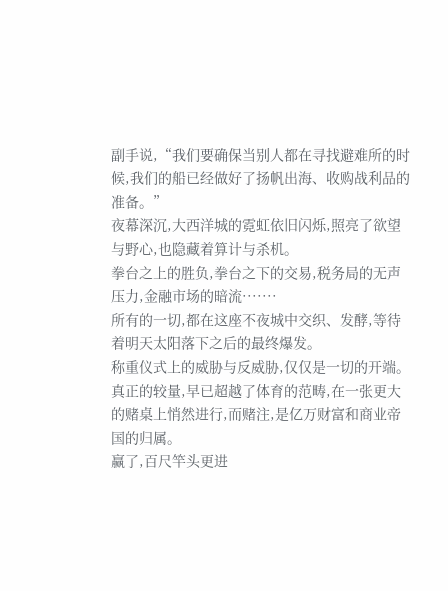副手说,“我们要确保当别人都在寻找避难所的时候,我们的船已经做好了扬帆出海、收购战利品的准备。”
夜幕深沉,大西洋城的霓虹依旧闪烁,照亮了欲望与野心,也隐藏着算计与杀机。
拳台之上的胜负,拳台之下的交易,税务局的无声压力,金融市场的暗流·······
所有的一切,都在这座不夜城中交织、发酵,等待着明天太阳落下之后的最终爆发。
称重仪式上的威胁与反威胁,仅仅是一切的开端。
真正的较量,早已超越了体育的范畴,在一张更大的赌桌上悄然进行,而赌注,是亿万财富和商业帝国的归属。
赢了,百尺竿头更进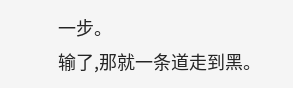一步。
输了,那就一条道走到黑。